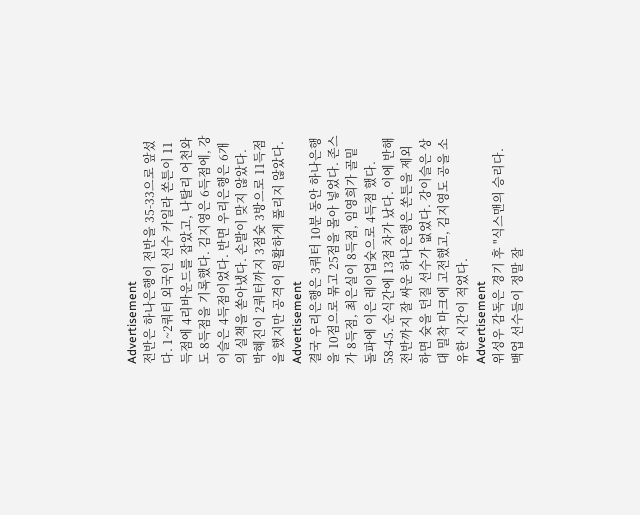Advertisement
전반은 하나은행이 전반을 35-33으로 앞섰다. 1~2쿼터 외국인 선수 카일라 쏜튼이 11득점에 4리바운드를 잡았고, 나탈리 어천와도 8득점을 기록했다. 김지영은 6득점에, 강이슬은 4득점이었다. 반면 우리은행은 6개의 실책을 쏟아냈다. 손발이 맞지 않았다. 박혜진이 2쿼터까지 3점슛 3방으로 11득점을 했지만 공격이 원활하게 풀리지 않았다.
Advertisement
결국 우리은행은 3쿼터 10분 동안 하나은행을 10점으로 묶고 25점을 몰아 넣었다. 존스가 8득점, 최은실이 8득점, 임영희가 골밑 돌파에 이은 레이업슛으로 4득점 했다. 58-45. 순식간에 13점 차가 났다. 이에 반해 전반까지 잘 싸운 하나은행은 쏜튼을 제외하면 슛을 던질 선수가 없었다. 강이슬은 상대 밀착 마크에 고전했고, 김지영도 공을 소유한 시간이 적었다.
Advertisement
위성우 감독은 경기 후 "식스맨의 승리다. 백업 선수들이 정말 잘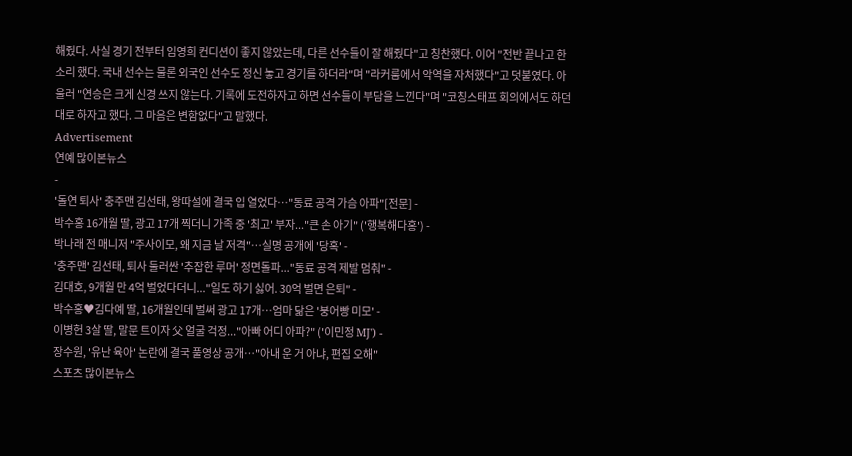해줬다. 사실 경기 전부터 임영희 컨디션이 좋지 않았는데, 다른 선수들이 잘 해줬다"고 칭찬했다. 이어 "전반 끝나고 한 소리 했다. 국내 선수는 물론 외국인 선수도 정신 놓고 경기를 하더라"며 "라커룸에서 악역을 자처했다"고 덧붙였다. 아울러 "연승은 크게 신경 쓰지 않는다. 기록에 도전하자고 하면 선수들이 부담을 느낀다"며 "코칭스태프 회의에서도 하던대로 하자고 했다. 그 마음은 변함없다"고 말했다.
Advertisement
연예 많이본뉴스
-
'돌연 퇴사' 충주맨 김선태, 왕따설에 결국 입 열었다…"동료 공격 가슴 아파"[전문] -
박수홍 16개월 딸, 광고 17개 찍더니 가족 중 '최고' 부자..."큰 손 아기" ('행복해다홍') -
박나래 전 매니저 "주사이모, 왜 지금 날 저격"…실명 공개에 '당혹' -
'충주맨' 김선태, 퇴사 둘러싼 '추잡한 루머' 정면돌파..."동료 공격 제발 멈춰" -
김대호, 9개월 만 4억 벌었다더니..."일도 하기 싫어. 30억 벌면 은퇴" -
박수홍♥김다예 딸, 16개월인데 벌써 광고 17개…엄마 닮은 '붕어빵 미모' -
이병헌 3살 딸, 말문 트이자 父 얼굴 걱정..."아빠 어디 아파?" ('이민정 MJ') -
장수원, '유난 육아' 논란에 결국 풀영상 공개…"아내 운 거 아냐, 편집 오해"
스포츠 많이본뉴스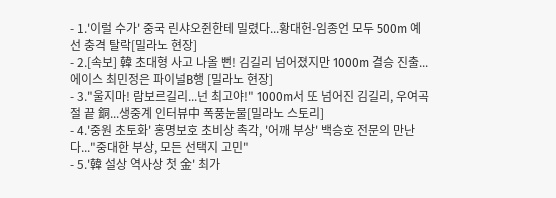- 1.'이럴 수가' 중국 린샤오쥔한테 밀렸다...황대헌-임종언 모두 500m 예선 충격 탈락[밀라노 현장]
- 2.[속보] 韓 초대형 사고 나올 뻔! 김길리 넘어졌지만 1000m 결승 진출...에이스 최민정은 파이널B행 [밀라노 현장]
- 3."울지마! 람보르길리...넌 최고야!" 1000m서 또 넘어진 김길리, 우여곡절 끝 銅...생중계 인터뷰中 폭풍눈물[밀라노 스토리]
- 4.'중원 초토화' 홍명보호 초비상 촉각, '어깨 부상' 백승호 전문의 만난다..."중대한 부상, 모든 선택지 고민"
- 5.'韓 설상 역사상 첫 金' 최가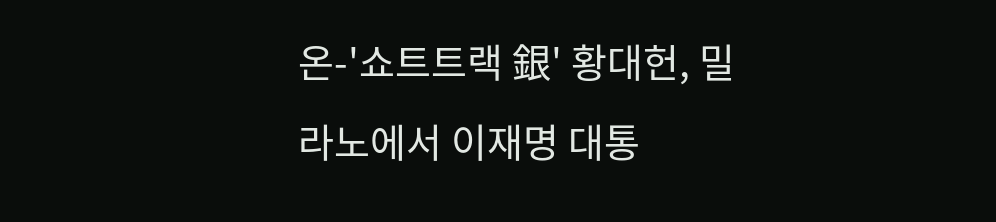온-'쇼트트랙 銀' 황대헌, 밀라노에서 이재명 대통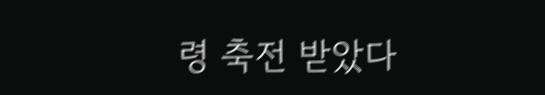령 축전 받았다